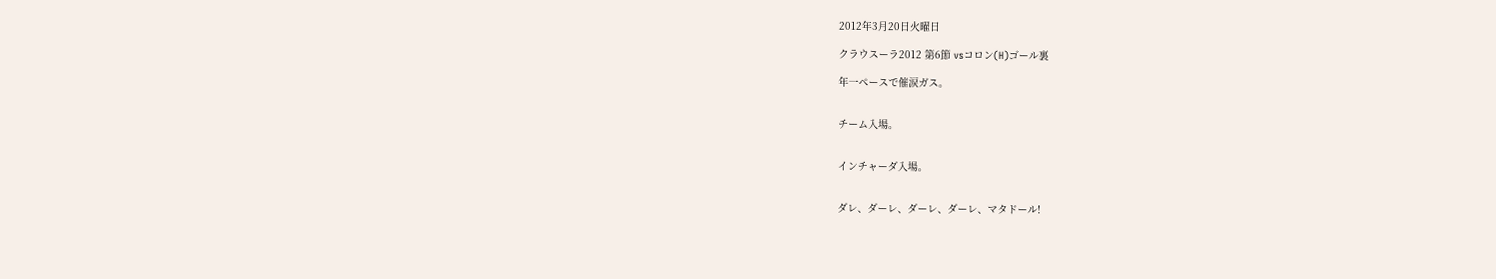2012年3月20日火曜日

クラウスーラ2012 第6節 vsコロン(H)ゴール裏

年一ペースで催涙ガス。


チーム入場。


インチャーダ入場。


ダレ、ダーレ、ダーレ、ダーレ、マタドール!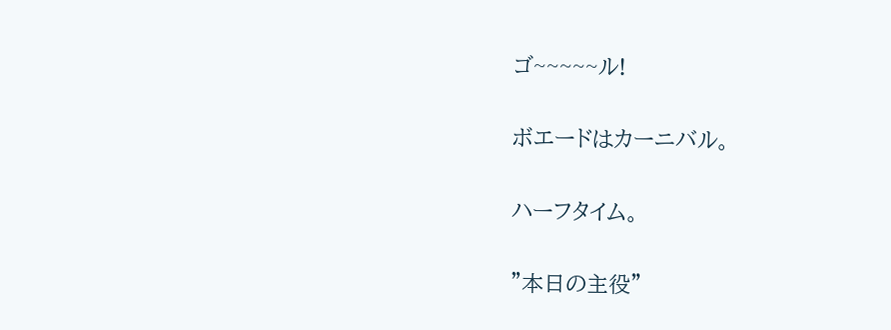ゴ~~~~~ル!


ボエードはカーニバル。


ハーフタイム。


"本日の主役"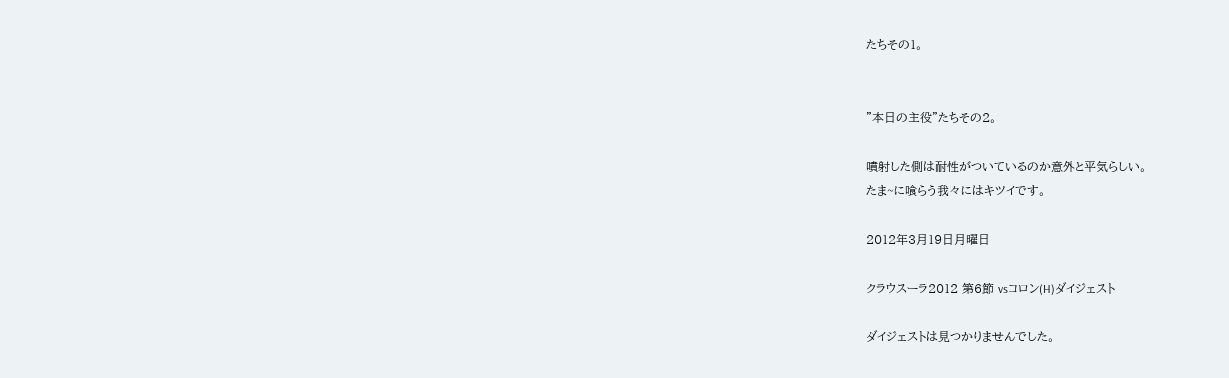たちその1。


"本日の主役"たちその2。

噴射した側は耐性がついているのか意外と平気らしい。
たま~に喰らう我々にはキツイです。

2012年3月19日月曜日

クラウスーラ2012 第6節 vsコロン(H)ダイジェスト

ダイジェストは見つかりませんでした。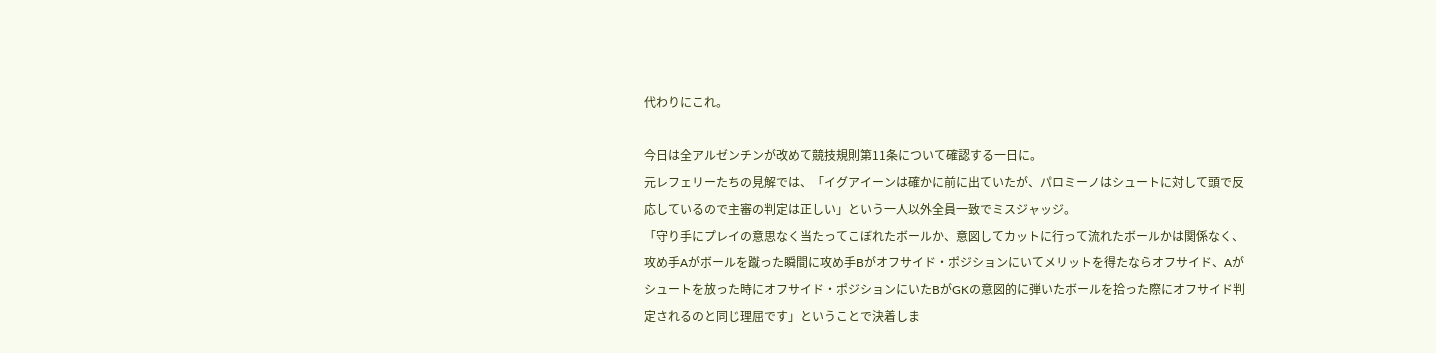代わりにこれ。

今日は全アルゼンチンが改めて競技規則第11条について確認する一日に。
元レフェリーたちの見解では、「イグアイーンは確かに前に出ていたが、パロミーノはシュートに対して頭で反応しているので主審の判定は正しい」という一人以外全員一致でミスジャッジ。
「守り手にプレイの意思なく当たってこぼれたボールか、意図してカットに行って流れたボールかは関係なく、攻め手Aがボールを蹴った瞬間に攻め手Bがオフサイド・ポジションにいてメリットを得たならオフサイド、Aがシュートを放った時にオフサイド・ポジションにいたBがGKの意図的に弾いたボールを拾った際にオフサイド判定されるのと同じ理屈です」ということで決着しま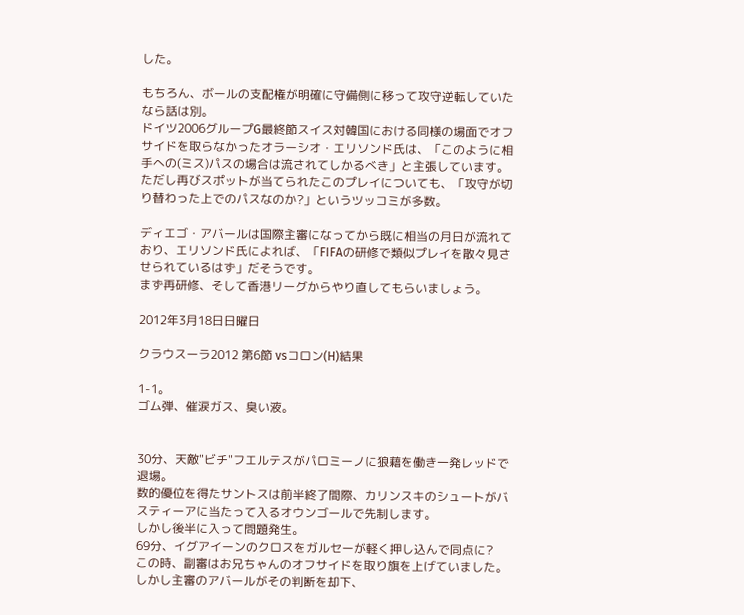した。

もちろん、ボールの支配権が明確に守備側に移って攻守逆転していたなら話は別。
ドイツ2006グループG最終節スイス対韓国における同様の場面でオフサイドを取らなかったオラーシオ・エリソンド氏は、「このように相手への(ミス)パスの場合は流されてしかるべき」と主張しています。
ただし再びスポットが当てられたこのプレイについても、「攻守が切り替わった上でのパスなのか?」というツッコミが多数。

ディエゴ・アバールは国際主審になってから既に相当の月日が流れており、エリソンド氏によれば、「FIFAの研修で類似プレイを散々見させられているはず」だそうです。
まず再研修、そして香港リーグからやり直してもらいましょう。

2012年3月18日日曜日

クラウスーラ2012 第6節 vsコロン(H)結果

1-1。
ゴム弾、催涙ガス、臭い液。


30分、天敵"ビチ"フエルテスがパロミーノに狼藉を働き一発レッドで退場。
数的優位を得たサントスは前半終了間際、カリンスキのシュートがバスティーアに当たって入るオウンゴールで先制します。
しかし後半に入って問題発生。
69分、イグアイーンのクロスをガルセーが軽く押し込んで同点に?
この時、副審はお兄ちゃんのオフサイドを取り旗を上げていました。
しかし主審のアバールがその判断を却下、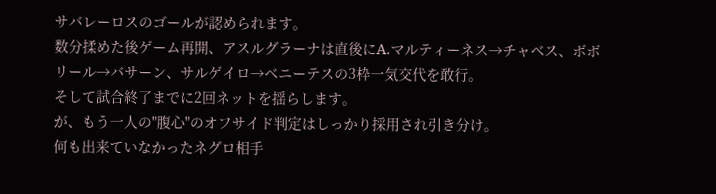サバレーロスのゴールが認められます。
数分揉めた後ゲーム再開、アスルグラーナは直後にA.マルティーネス→チャベス、ボボリール→バサーン、サルゲイロ→ベニーテスの3枠一気交代を敢行。
そして試合終了までに2回ネットを揺らします。
が、もう一人の"腹心"のオフサイド判定はしっかり採用され引き分け。
何も出来ていなかったネグロ相手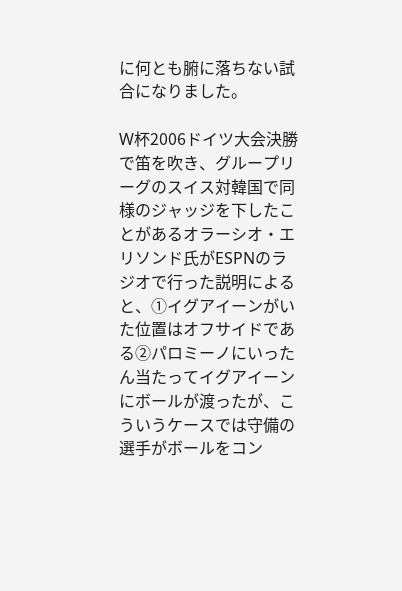に何とも腑に落ちない試合になりました。

W杯2006ドイツ大会決勝で笛を吹き、グループリーグのスイス対韓国で同様のジャッジを下したことがあるオラーシオ・エリソンド氏がESPNのラジオで行った説明によると、①イグアイーンがいた位置はオフサイドである②パロミーノにいったん当たってイグアイーンにボールが渡ったが、こういうケースでは守備の選手がボールをコン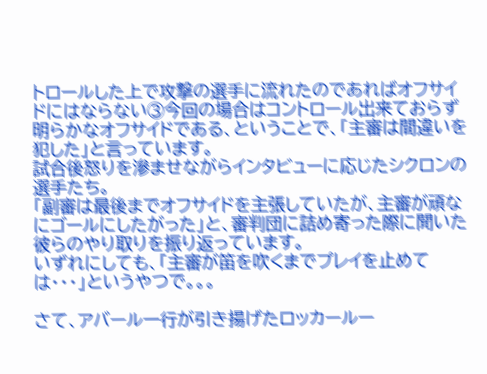トロールした上で攻撃の選手に流れたのであればオフサイドにはならない③今回の場合はコントロール出来ておらず明らかなオフサイドである、ということで、「主審は間違いを犯した」と言っています。
試合後怒りを滲ませながらインタビューに応じたシクロンの選手たち。
「副審は最後までオフサイドを主張していたが、主審が頑なにゴールにしたがった」と、審判団に詰め寄った際に聞いた彼らのやり取りを振り返っています。
いずれにしても、「主審が笛を吹くまでプレイを止めては・・・」というやつで。。。

さて、アバール一行が引き揚げたロッカールー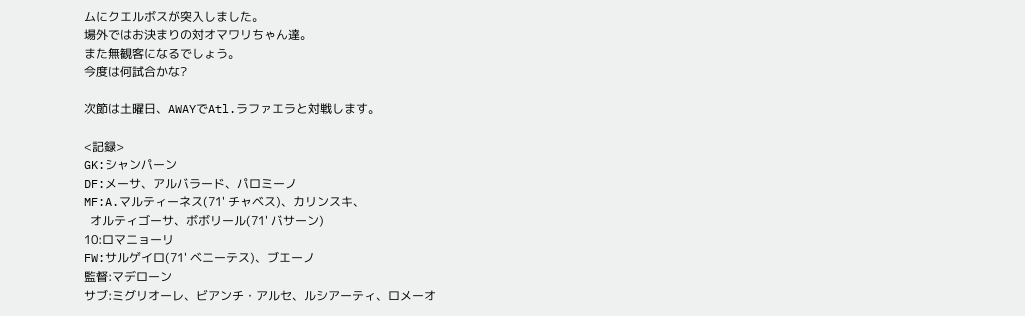ムにクエルボスが突入しました。
場外ではお決まりの対オマワリちゃん達。
また無観客になるでしょう。
今度は何試合かな?

次節は土曜日、AWAYでAtl.ラファエラと対戦します。

<記録>
GK:シャンパーン
DF:メーサ、アルバラード、パロミーノ
MF:A.マルティーネス(71' チャベス)、カリンスキ、
  オルティゴーサ、ボボリール(71' バサーン)
10:ロマニョーリ
FW:サルゲイロ(71' ベニーテス)、ブエーノ
監督:マデローン
サブ:ミグリオーレ、ビアンチ・アルセ、ルシアーティ、ロメーオ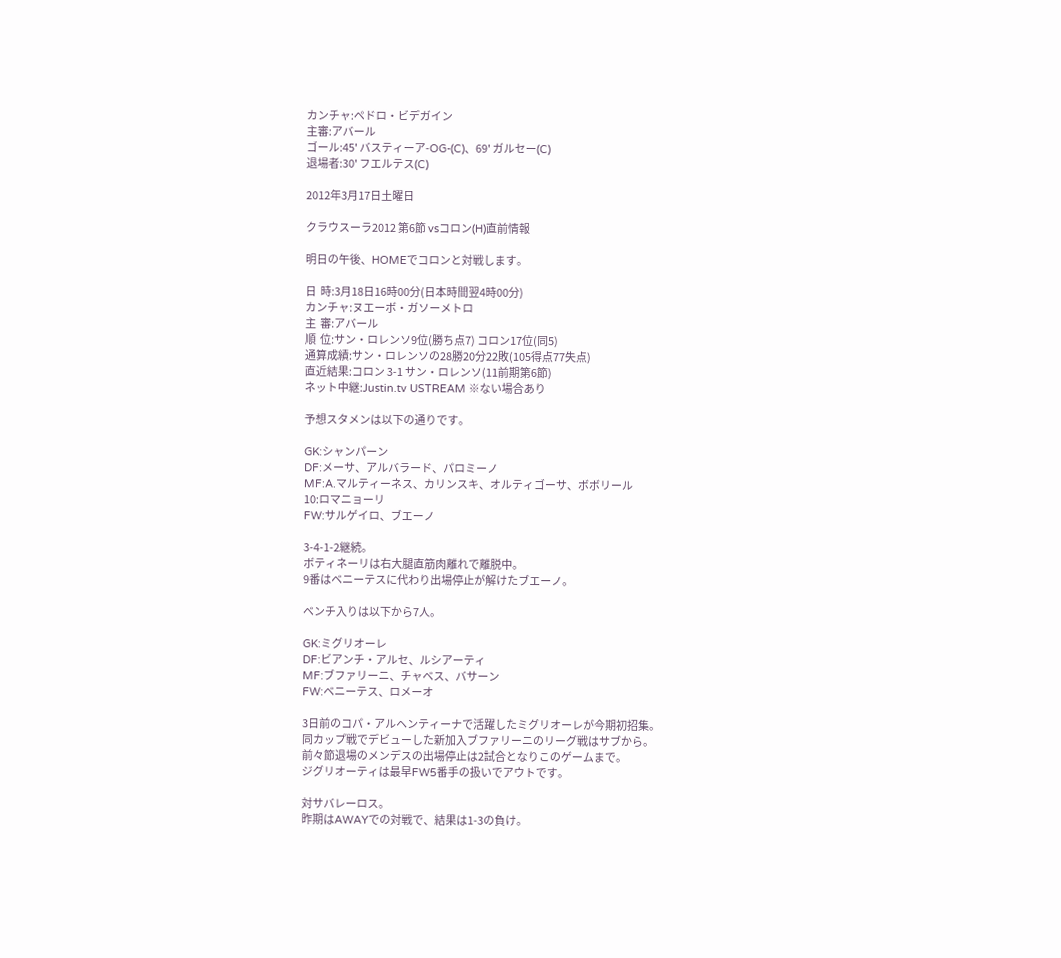カンチャ:ペドロ・ビデガイン
主審:アバール
ゴール:45' バスティーア-OG-(C)、69' ガルセー(C)
退場者:30' フエルテス(C)

2012年3月17日土曜日

クラウスーラ2012 第6節 vsコロン(H)直前情報

明日の午後、HOMEでコロンと対戦します。

日  時:3月18日16時00分(日本時間翌4時00分)
カンチャ:ヌエーボ・ガソーメトロ
主  審:アバール
順  位:サン・ロレンソ9位(勝ち点7) コロン17位(同5)
通算成績:サン・ロレンソの28勝20分22敗(105得点77失点)
直近結果:コロン 3-1 サン・ロレンソ(11前期第6節)
ネット中継:Justin.tv USTREAM ※ない場合あり

予想スタメンは以下の通りです。

GK:シャンパーン
DF:メーサ、アルバラード、パロミーノ
MF:A.マルティーネス、カリンスキ、オルティゴーサ、ボボリール
10:ロマニョーリ
FW:サルゲイロ、ブエーノ

3-4-1-2継続。
ボティネーリは右大腿直筋肉離れで離脱中。
9番はベニーテスに代わり出場停止が解けたブエーノ。

ベンチ入りは以下から7人。

GK:ミグリオーレ
DF:ビアンチ・アルセ、ルシアーティ
MF:ブファリーニ、チャベス、バサーン
FW:ベニーテス、ロメーオ

3日前のコパ・アルヘンティーナで活躍したミグリオーレが今期初招集。
同カップ戦でデビューした新加入ブファリーニのリーグ戦はサブから。
前々節退場のメンデスの出場停止は2試合となりこのゲームまで。
ジグリオーティは最早FW5番手の扱いでアウトです。

対サバレーロス。
昨期はAWAYでの対戦で、結果は1-3の負け。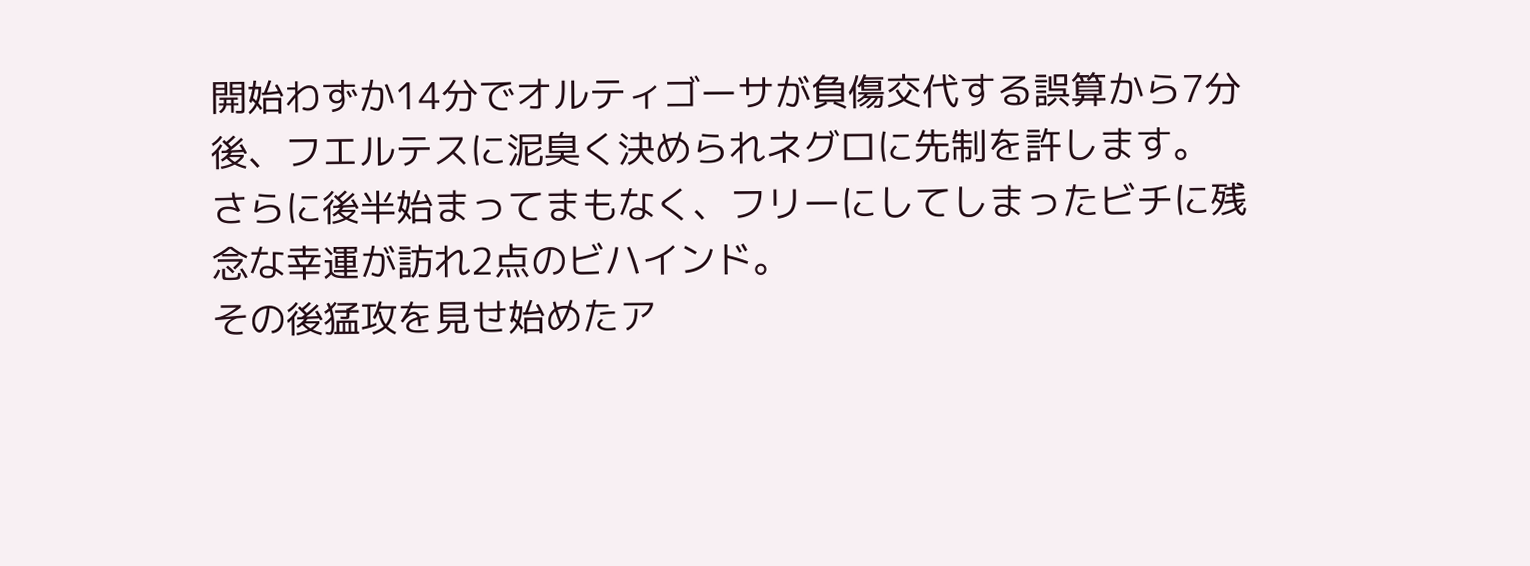開始わずか14分でオルティゴーサが負傷交代する誤算から7分後、フエルテスに泥臭く決められネグロに先制を許します。
さらに後半始まってまもなく、フリーにしてしまったビチに残念な幸運が訪れ2点のビハインド。
その後猛攻を見せ始めたア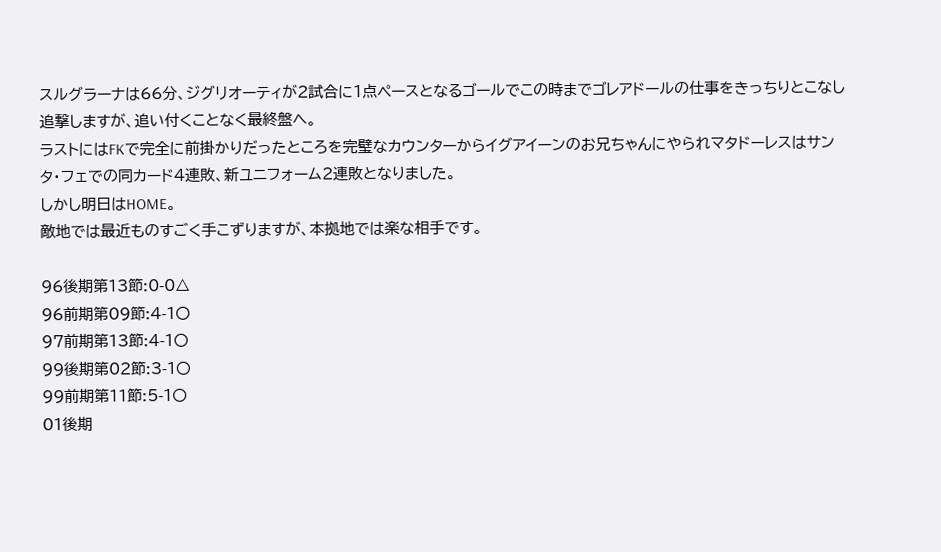スルグラーナは66分、ジグリオーティが2試合に1点ペースとなるゴールでこの時までゴレアドールの仕事をきっちりとこなし追撃しますが、追い付くことなく最終盤へ。
ラストにはFKで完全に前掛かりだったところを完璧なカウンターからイグアイーンのお兄ちゃんにやられマタドーレスはサンタ・フェでの同カード4連敗、新ユニフォーム2連敗となりました。
しかし明日はHOME。
敵地では最近ものすごく手こずりますが、本拠地では楽な相手です。

96後期第13節:0-0△
96前期第09節:4-1〇
97前期第13節:4-1〇
99後期第02節:3-1〇
99前期第11節:5-1〇
01後期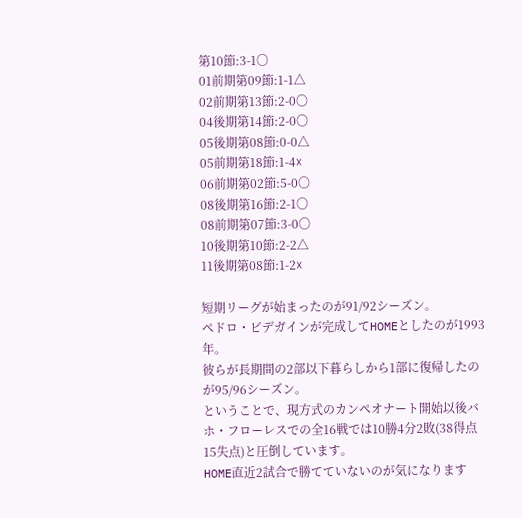第10節:3-1〇
01前期第09節:1-1△
02前期第13節:2-0〇
04後期第14節:2-0〇
05後期第08節:0-0△
05前期第18節:1-4☓
06前期第02節:5-0〇
08後期第16節:2-1〇
08前期第07節:3-0〇
10後期第10節:2-2△
11後期第08節:1-2☓

短期リーグが始まったのが91/92シーズン。
ペドロ・ビデガインが完成してHOMEとしたのが1993年。
彼らが長期間の2部以下暮らしから1部に復帰したのが95/96シーズン。
ということで、現方式のカンペオナート開始以後バホ・フローレスでの全16戦では10勝4分2敗(38得点15失点)と圧倒しています。
HOME直近2試合で勝てていないのが気になります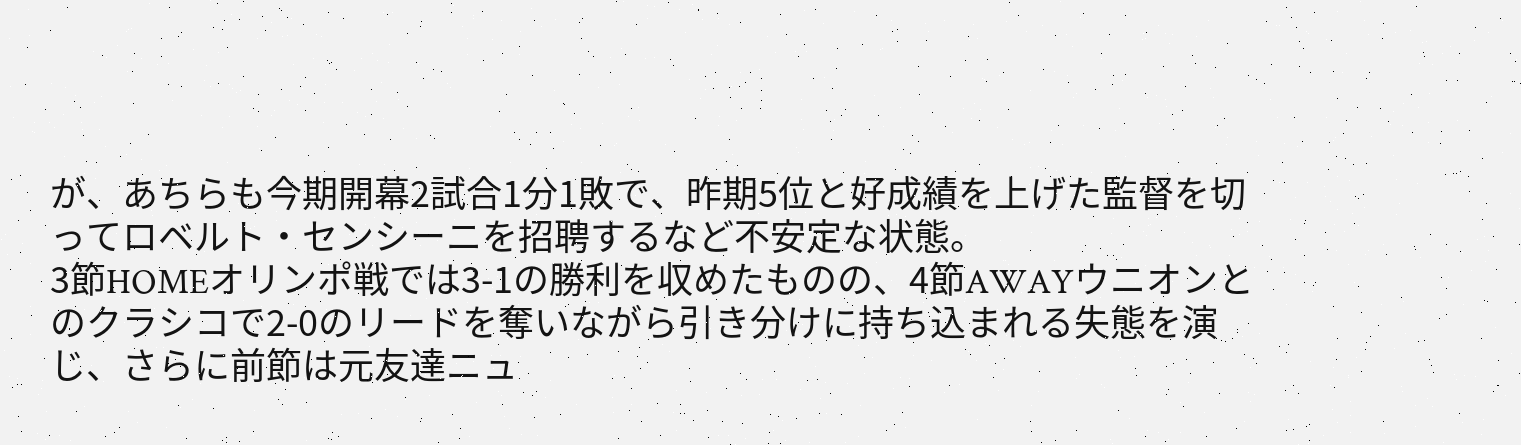が、あちらも今期開幕2試合1分1敗で、昨期5位と好成績を上げた監督を切ってロベルト・センシーニを招聘するなど不安定な状態。
3節HOMEオリンポ戦では3-1の勝利を収めたものの、4節AWAYウニオンとのクラシコで2-0のリードを奪いながら引き分けに持ち込まれる失態を演じ、さらに前節は元友達ニュ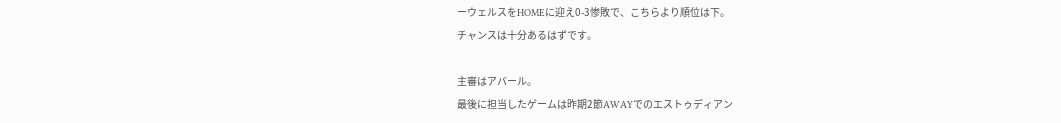ーウェルスをHOMEに迎え0-3惨敗で、こちらより順位は下。
チャンスは十分あるはずです。

主審はアバール。
最後に担当したゲームは昨期2節AWAYでのエストゥディアン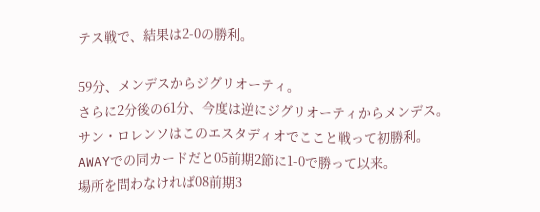テス戦で、結果は2-0の勝利。

59分、メンデスからジグリオーティ。
さらに2分後の61分、今度は逆にジグリオーティからメンデス。
サン・ロレンソはこのエスタディオでここと戦って初勝利。
AWAYでの同カードだと05前期2節に1-0で勝って以来。
場所を問わなければ08前期3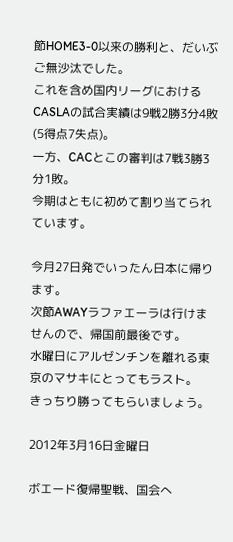節HOME3-0以来の勝利と、だいぶご無沙汰でした。
これを含め国内リーグにおけるCASLAの試合実績は9戦2勝3分4敗(5得点7失点)。
一方、CACとこの審判は7戦3勝3分1敗。
今期はともに初めて割り当てられています。

今月27日発でいったん日本に帰ります。
次節AWAYラファエーラは行けませんので、帰国前最後です。
水曜日にアルゼンチンを離れる東京のマサキにとってもラスト。
きっちり勝ってもらいましょう。

2012年3月16日金曜日

ボエード復帰聖戦、国会へ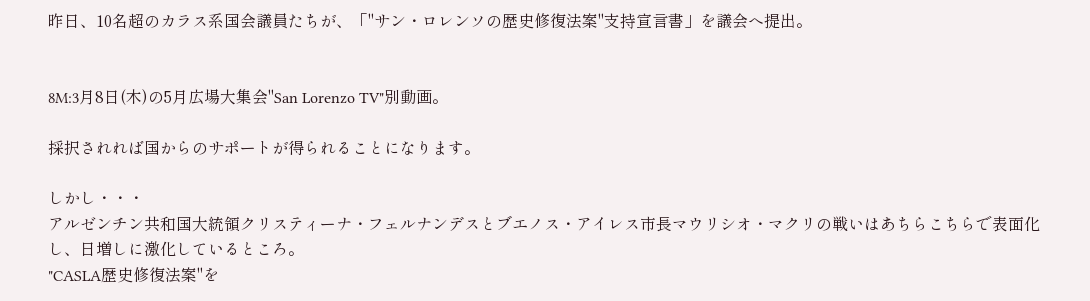昨日、10名超のカラス系国会議員たちが、「"サン・ロレンソの歴史修復法案"支持宣言書」を議会へ提出。


8M:3月8日(木)の5月広場大集会"San Lorenzo TV"別動画。

採択されれば国からのサポートが得られることになります。

しかし・・・
アルゼンチン共和国大統領クリスティーナ・フェルナンデスとブエノス・アイレス市長マウリシオ・マクリの戦いはあちらこちらで表面化し、日増しに激化しているところ。
"CASLA歴史修復法案"を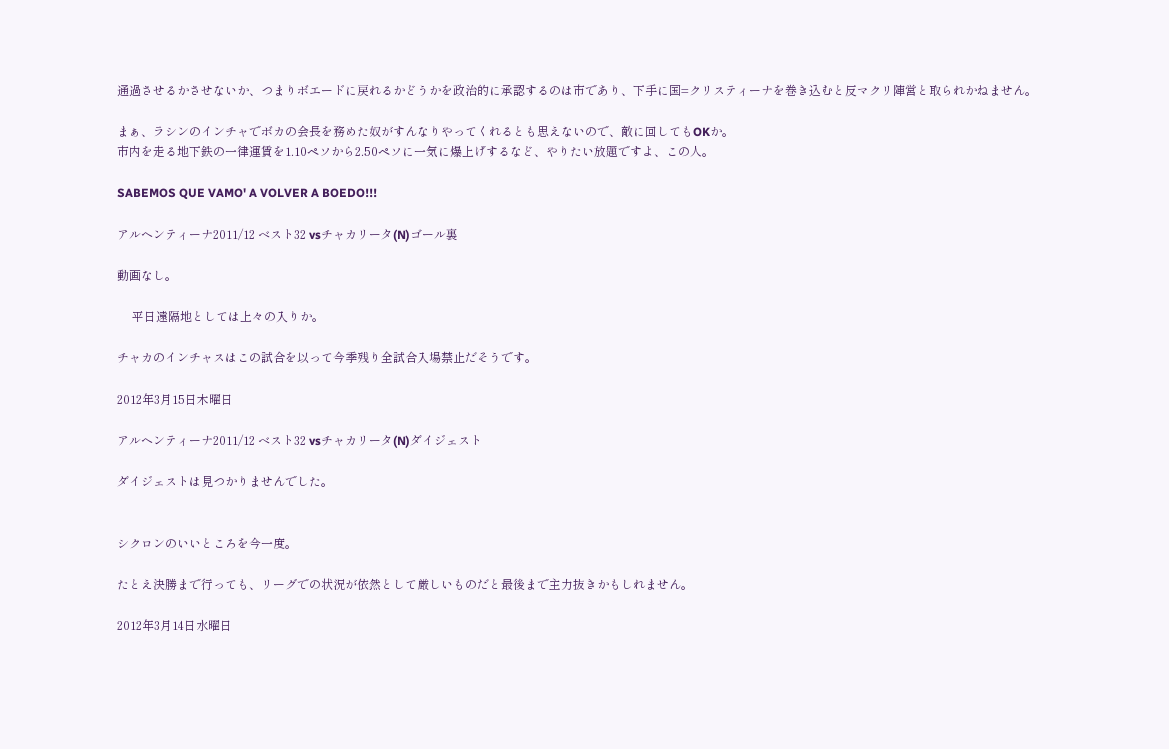通過させるかさせないか、つまりボエードに戻れるかどうかを政治的に承認するのは市であり、下手に国=クリスティーナを巻き込むと反マクリ陣営と取られかねません。

まぁ、ラシンのインチャでボカの会長を務めた奴がすんなりやってくれるとも思えないので、敵に回してもOKか。
市内を走る地下鉄の一律運賃を1.10ペソから2.50ペソに一気に爆上げするなど、やりたい放題ですよ、この人。

SABEMOS QUE VAMO' A VOLVER A BOEDO!!!

アルヘンティーナ2011/12 ベスト32 vsチャカリータ(N)ゴール裏

動画なし。

     平日遠隔地としては上々の入りか。

チャカのインチャスはこの試合を以って今季残り全試合入場禁止だそうです。

2012年3月15日木曜日

アルヘンティーナ2011/12 ベスト32 vsチャカリータ(N)ダイジェスト

ダイジェストは見つかりませんでした。


シクロンのいいところを今一度。

たとえ決勝まで行っても、リーグでの状況が依然として厳しいものだと最後まで主力抜きかもしれません。

2012年3月14日水曜日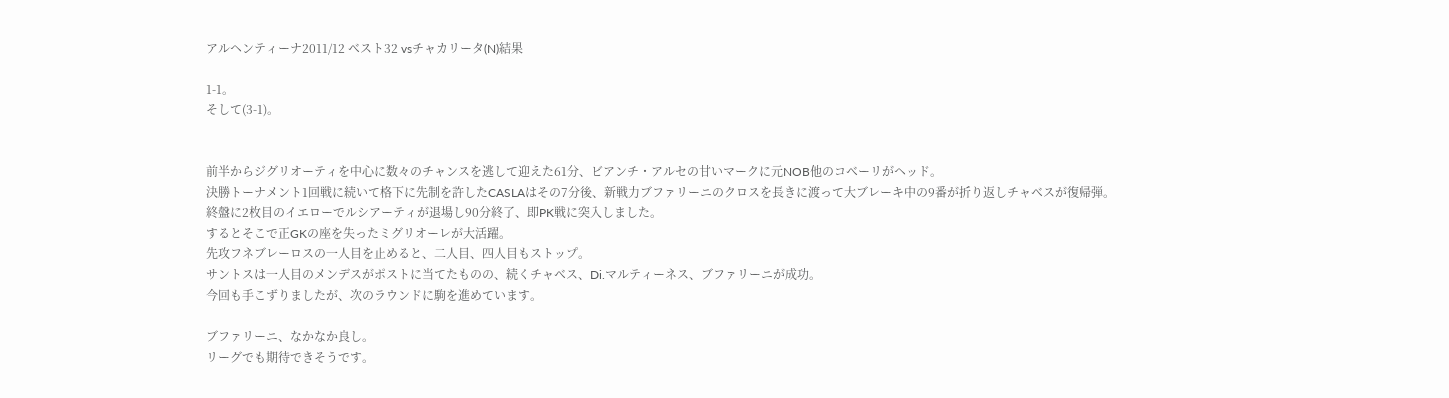アルヘンティーナ2011/12 ベスト32 vsチャカリータ(N)結果

1-1。
そして(3-1)。


前半からジグリオーティを中心に数々のチャンスを逃して迎えた61分、ビアンチ・アルセの甘いマークに元NOB他のコベーリがヘッド。
決勝トーナメント1回戦に続いて格下に先制を許したCASLAはその7分後、新戦力ブファリーニのクロスを長きに渡って大ブレーキ中の9番が折り返しチャベスが復帰弾。
終盤に2枚目のイエローでルシアーティが退場し90分終了、即PK戦に突入しました。
するとそこで正GKの座を失ったミグリオーレが大活躍。
先攻フネブレーロスの一人目を止めると、二人目、四人目もストップ。
サントスは一人目のメンデスがポストに当てたものの、続くチャベス、Di.マルティーネス、ブファリーニが成功。
今回も手こずりましたが、次のラウンドに駒を進めています。

ブファリーニ、なかなか良し。
リーグでも期待できそうです。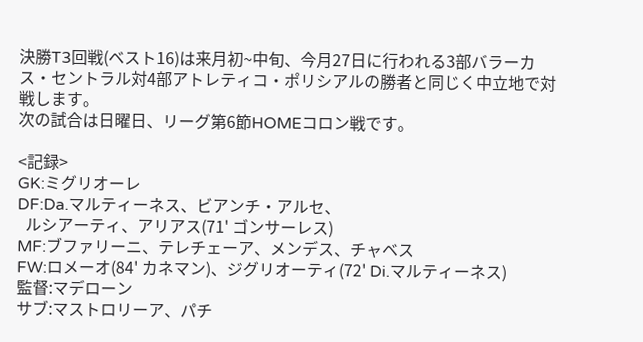決勝T3回戦(ベスト16)は来月初~中旬、今月27日に行われる3部バラーカス・セントラル対4部アトレティコ・ポリシアルの勝者と同じく中立地で対戦します。
次の試合は日曜日、リーグ第6節HOMEコロン戦です。

<記録>
GK:ミグリオーレ
DF:Da.マルティーネス、ビアンチ・アルセ、
  ルシアーティ、アリアス(71' ゴンサーレス)
MF:ブファリーニ、テレチェーア、メンデス、チャベス
FW:ロメーオ(84' カネマン)、ジグリオーティ(72' Di.マルティーネス)
監督:マデローン
サブ:マストロリーア、パチ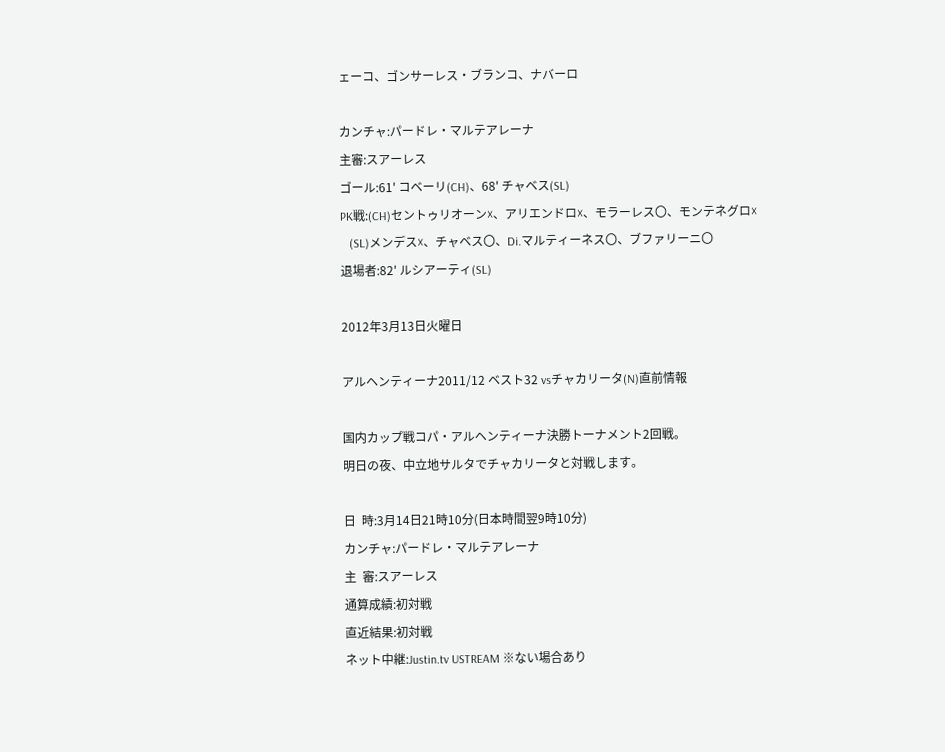ェーコ、ゴンサーレス・ブランコ、ナバーロ

カンチャ:パードレ・マルテアレーナ
主審:スアーレス
ゴール:61' コベーリ(CH)、68' チャベス(SL)
PK戦:(CH)セントゥリオーン☓、アリエンドロ☓、モラーレス〇、モンテネグロ☓
   (SL)メンデス☓、チャベス〇、Di.マルティーネス〇、ブファリーニ〇
退場者:82' ルシアーティ(SL)

2012年3月13日火曜日

アルヘンティーナ2011/12 ベスト32 vsチャカリータ(N)直前情報

国内カップ戦コパ・アルヘンティーナ決勝トーナメント2回戦。
明日の夜、中立地サルタでチャカリータと対戦します。

日  時:3月14日21時10分(日本時間翌9時10分)
カンチャ:パードレ・マルテアレーナ
主  審:スアーレス
通算成績:初対戦
直近結果:初対戦
ネット中継:Justin.tv USTREAM ※ない場合あり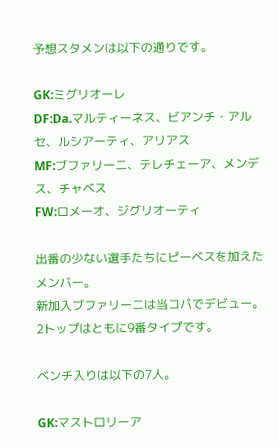予想スタメンは以下の通りです。

GK:ミグリオーレ
DF:Da.マルティーネス、ビアンチ・アルセ、ルシアーティ、アリアス
MF:ブファリーニ、テレチェーア、メンデス、チャベス
FW:ロメーオ、ジグリオーティ

出番の少ない選手たちにピーベスを加えたメンバー。
新加入ブファリーニは当コパでデビュー。
2トップはともに9番タイプです。

ベンチ入りは以下の7人。

GK:マストロリーア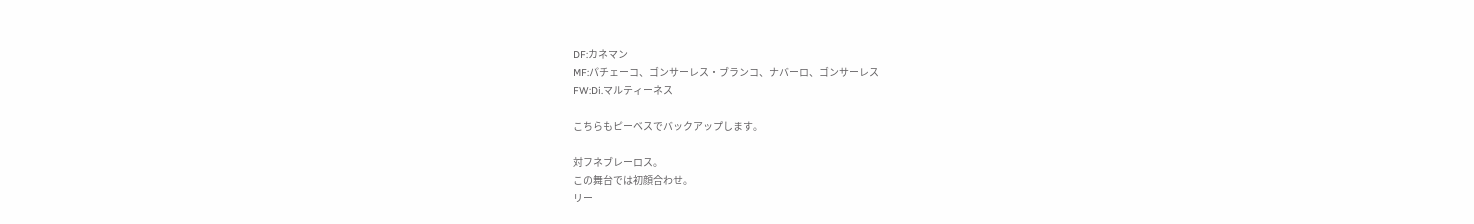DF:カネマン
MF:パチェーコ、ゴンサーレス・ブランコ、ナバーロ、ゴンサーレス
FW:Di.マルティーネス

こちらもピーベスでバックアップします。

対フネブレーロス。
この舞台では初顔合わせ。
リー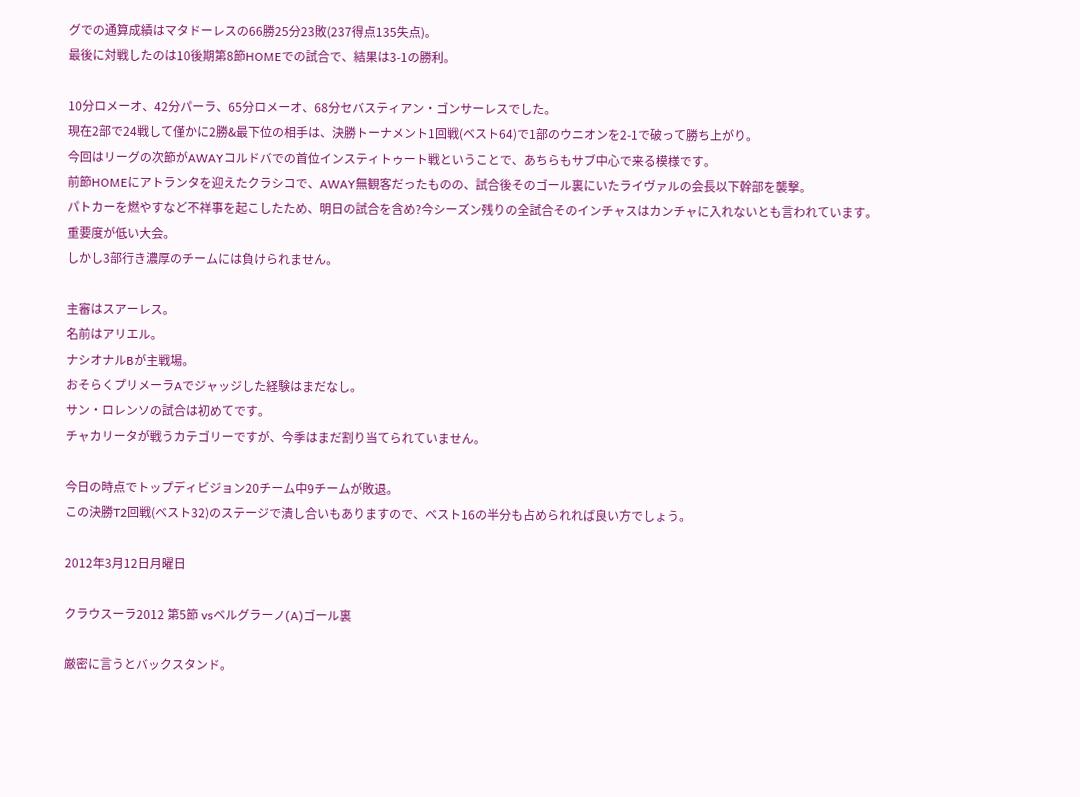グでの通算成績はマタドーレスの66勝25分23敗(237得点135失点)。
最後に対戦したのは10後期第8節HOMEでの試合で、結果は3-1の勝利。

10分ロメーオ、42分パーラ、65分ロメーオ、68分セバスティアン・ゴンサーレスでした。
現在2部で24戦して僅かに2勝&最下位の相手は、決勝トーナメント1回戦(ベスト64)で1部のウニオンを2-1で破って勝ち上がり。
今回はリーグの次節がAWAYコルドバでの首位インスティトゥート戦ということで、あちらもサブ中心で来る模様です。
前節HOMEにアトランタを迎えたクラシコで、AWAY無観客だったものの、試合後そのゴール裏にいたライヴァルの会長以下幹部を襲撃。
パトカーを燃やすなど不祥事を起こしたため、明日の試合を含め?今シーズン残りの全試合そのインチャスはカンチャに入れないとも言われています。
重要度が低い大会。
しかし3部行き濃厚のチームには負けられません。

主審はスアーレス。
名前はアリエル。
ナシオナルBが主戦場。
おそらくプリメーラAでジャッジした経験はまだなし。
サン・ロレンソの試合は初めてです。
チャカリータが戦うカテゴリーですが、今季はまだ割り当てられていません。

今日の時点でトップディビジョン20チーム中9チームが敗退。
この決勝T2回戦(ベスト32)のステージで潰し合いもありますので、ベスト16の半分も占められれば良い方でしょう。

2012年3月12日月曜日

クラウスーラ2012 第5節 vsベルグラーノ(A)ゴール裏

厳密に言うとバックスタンド。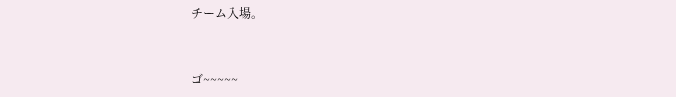チーム入場。


ゴ~~~~~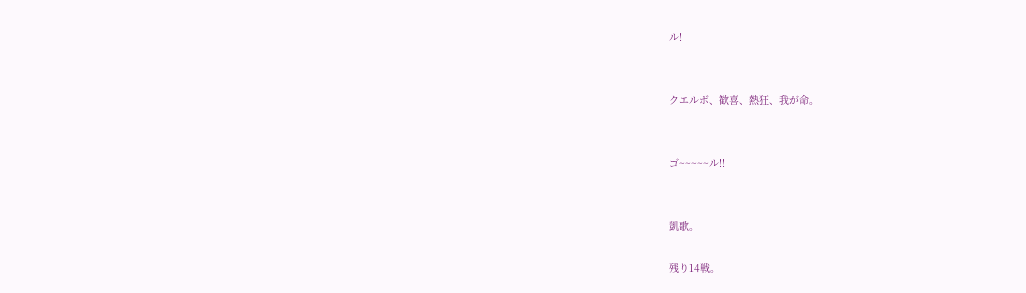ル!


クエルボ、歓喜、熱狂、我が命。


ゴ~~~~~ル!!


凱歌。

残り14戦。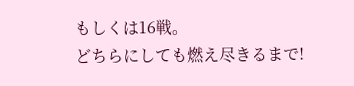もしくは16戦。
どちらにしても燃え尽きるまで!